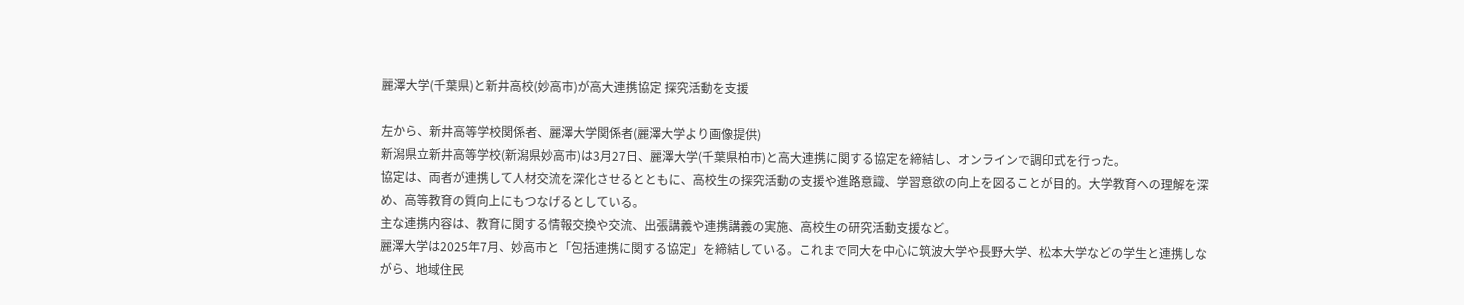麗澤大学(千葉県)と新井高校(妙高市)が高大連携協定 探究活動を支援

左から、新井高等学校関係者、麗澤大学関係者(麗澤大学より画像提供)
新潟県立新井高等学校(新潟県妙高市)は3月27日、麗澤大学(千葉県柏市)と高大連携に関する協定を締結し、オンラインで調印式を行った。
協定は、両者が連携して人材交流を深化させるとともに、高校生の探究活動の支援や進路意識、学習意欲の向上を図ることが目的。大学教育への理解を深め、高等教育の質向上にもつなげるとしている。
主な連携内容は、教育に関する情報交換や交流、出張講義や連携講義の実施、高校生の研究活動支援など。
麗澤大学は2025年7月、妙高市と「包括連携に関する協定」を締結している。これまで同大を中心に筑波大学や長野大学、松本大学などの学生と連携しながら、地域住民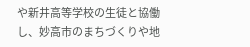や新井高等学校の生徒と協働し、妙高市のまちづくりや地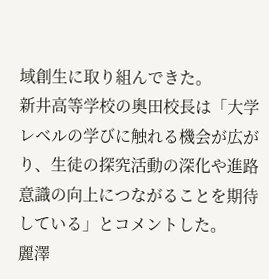域創生に取り組んできた。
新井高等学校の奥田校長は「大学レベルの学びに触れる機会が広がり、生徒の探究活動の深化や進路意識の向上につながることを期待している」とコメントした。
麗澤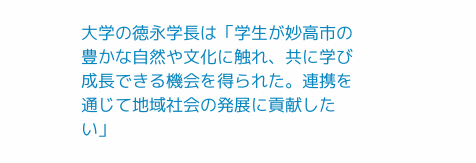大学の徳永学長は「学生が妙高市の豊かな自然や文化に触れ、共に学び成長できる機会を得られた。連携を通じて地域社会の発展に貢献したい」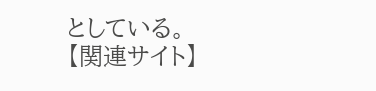としている。
【関連サイト】